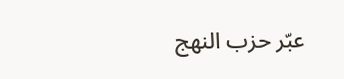عبّر حزب النهج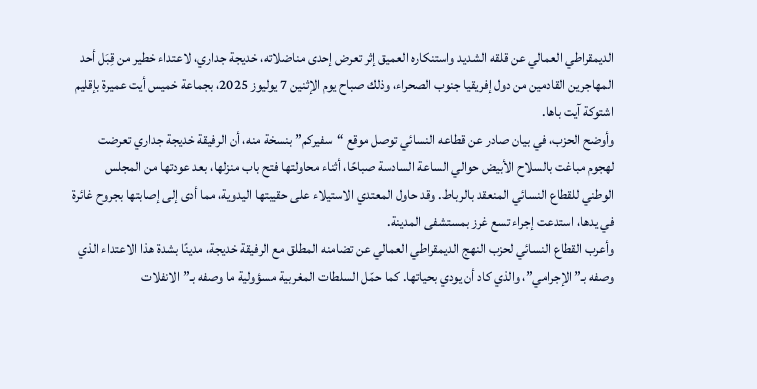الديمقراطي العمالي عن قلقه الشديد واستنكاره العميق إثر تعرض إحدى مناضلاته، خديجة جداري، لاعتداء خطير من قِبَل أحد المهاجرين القادمين من دول إفريقيا جنوب الصحراء، وذلك صباح يوم الإثنين 7 يوليوز 2025، بجماعة خميس أيت عميرة بإقليم اشتوكة آيت باها.
وأوضح الحزب، في بيان صادر عن قطاعه النسائي توصل موقع “سفيركم” بنسخة منه، أن الرفيقة خديجة جداري تعرضت لهجوم مباغت بالسلاح الأبيض حوالي الساعة السادسة صباحًا، أثناء محاولتها فتح باب منزلها، بعد عودتها من المجلس الوطني للقطاع النسائي المنعقد بالرباط. وقد حاول المعتدي الاستيلاء على حقيبتها اليدوية، مما أدى إلى إصابتها بجروح غائرة في يدها، استدعت إجراء تسع غرز بمستشفى المدينة.
وأعرب القطاع النسائي لحزب النهج الديمقراطي العمالي عن تضامنه المطلق مع الرفيقة خديجة، مدينًا بشدة هذا الاعتداء الذي وصفه بـ”الإجرامي”، والذي كاد أن يودي بحياتها. كما حمّل السلطات المغربية مسؤولية ما وصفه بـ”الانفلات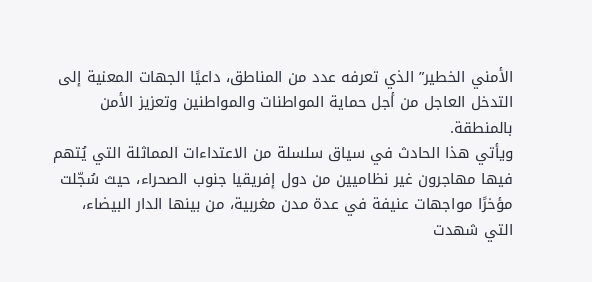الأمني الخطير” الذي تعرفه عدد من المناطق، داعيًا الجهات المعنية إلى التدخل العاجل من أجل حماية المواطنات والمواطنين وتعزيز الأمن بالمنطقة.
ويأتي هذا الحادث في سياق سلسلة من الاعتداءات المماثلة التي يُتهم فيها مهاجرون غير نظاميين من دول إفريقيا جنوب الصحراء، حيث سُجّلت مؤخرًا مواجهات عنيفة في عدة مدن مغربية، من بينها الدار البيضاء، التي شهدت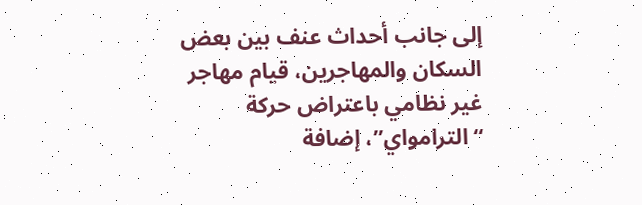إلى جانب أحداث عنف بين بعض السكان والمهاجرين، قيام مهاجر غير نظامي باعتراض حركة “الترامواي”، إضافة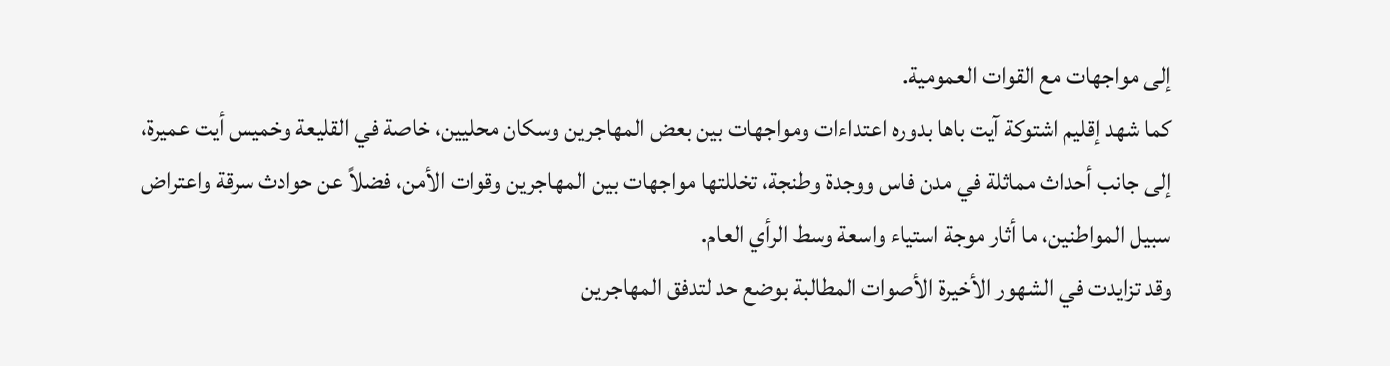إلى مواجهات مع القوات العمومية.
كما شهد إقليم اشتوكة آيت باها بدوره اعتداءات ومواجهات بين بعض المهاجرين وسكان محليين، خاصة في القليعة وخميس أيت عميرة، إلى جانب أحداث مماثلة في مدن فاس ووجدة وطنجة، تخللتها مواجهات بين المهاجرين وقوات الأمن، فضلاً عن حوادث سرقة واعتراض سبيل المواطنين، ما أثار موجة استياء واسعة وسط الرأي العام.
وقد تزايدت في الشهور الأخيرة الأصوات المطالبة بوضع حد لتدفق المهاجرين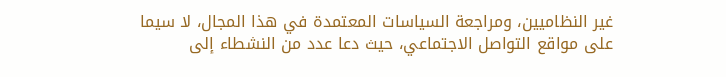غير النظاميين، ومراجعة السياسات المعتمدة في هذا المجال، لا سيما على مواقع التواصل الاجتماعي، حيث دعا عدد من النشطاء إلى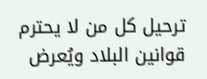ترحيل كل من لا يحترم قوانين البلاد ويُعرض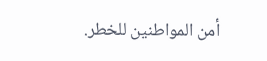أمن المواطنين للخطر.